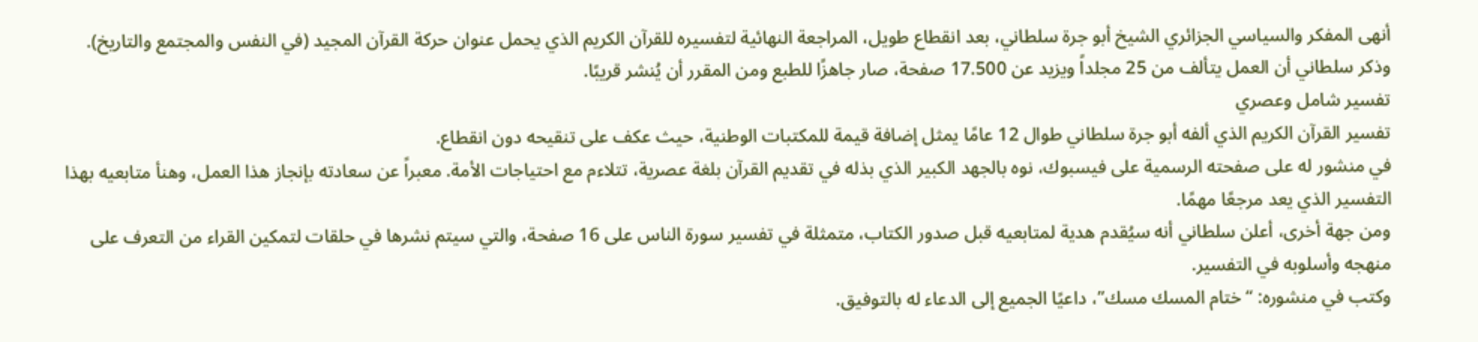أنهى المفكر والسياسي الجزائري الشيخ أبو جرة سلطاني، بعد انقطاع طويل، المراجعة النهائية لتفسيره للقرآن الكريم الذي يحمل عنوان حركة القرآن المجيد (في النفس والمجتمع والتاريخ).
وذكر سلطاني أن العمل يتألف من 25 مجلداً ويزيد عن 17.500 صفحة، صار جاهزًا للطبع ومن المقرر أن يُنشر قريبًا.
تفسير شامل وعصري
تفسير القرآن الكريم الذي ألفه أبو جرة سلطاني طوال 12 عامًا يمثل إضافة قيمة للمكتبات الوطنية، حيث عكف على تنقيحه دون انقطاع.
في منشور له على صفحته الرسمية على فيسبوك، نوه بالجهد الكبير الذي بذله في تقديم القرآن بلغة عصرية، تتلاءم مع احتياجات الأمة. معبراً عن سعادته بإنجاز هذا العمل، وهنأ متابعيه بهذا التفسير الذي يعد مرجعًا مهمًا.
ومن جهة أخرى، أعلن سلطاني أنه سيُقدم هدية لمتابعيه قبل صدور الكتاب، متمثلة في تفسير سورة الناس على 16 صفحة، والتي سيتم نشرها في حلقات لتمكين القراء من التعرف على منهجه وأسلوبه في التفسير.
وكتب في منشوره: “ختام المسك مسك”، داعيًا الجميع إلى الدعاء له بالتوفيق.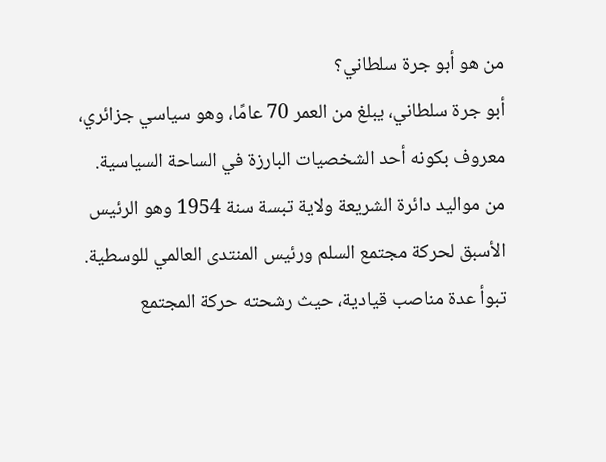من هو أبو جرة سلطاني؟
أبو جرة سلطاني، يبلغ من العمر 70 عامًا، وهو سياسي جزائري، معروف بكونه أحد الشخصيات البارزة في الساحة السياسية.
من مواليد دائرة الشريعة ولاية تبسة سنة 1954 وهو الرئيس الأسبق لحركة مجتمع السلم ورئيس المنتدى العالمي للوسطية.
تبوأ عدة مناصب قيادية، حيث رشحته حركة المجتمع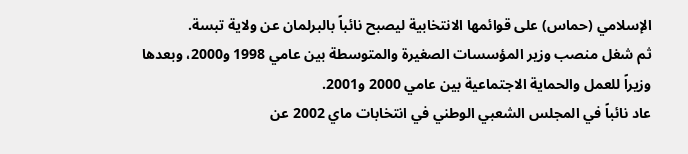الإسلامي (حماس) على قوائمها الانتخابية ليصبح نائباً بالبرلمان عن ولاية تبسة.
ثم شغل منصب وزير المؤسسات الصغيرة والمتوسطة بين عامي 1998 و2000، وبعدها وزيراً للعمل والحماية الاجتماعية بين عامي 2000 و2001.
عاد نائباً في المجلس الشعبي الوطني في انتخابات ماي 2002 عن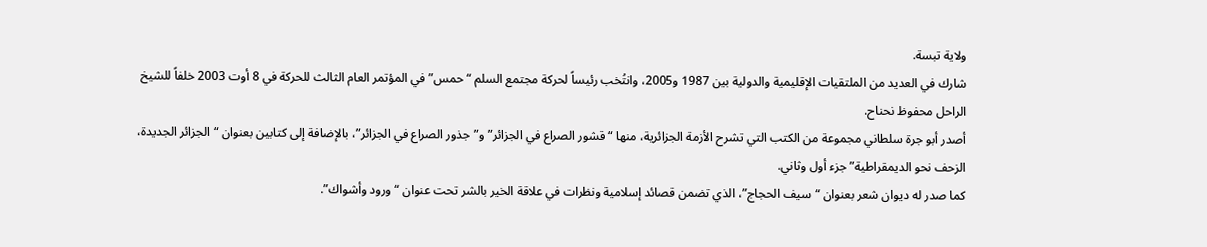ولاية تبسة.
شارك في العديد من الملتقيات الإقليمية والدولية بين 1987 و2005، وانتُخب رئيساً لحركة مجتمع السلم “حمس” في المؤتمر العام الثالث للحركة في 8 أوت 2003 خلفاً للشيخ الراحل محفوظ نحناح.
أصدر أبو جرة سلطاني مجموعة من الكتب التي تشرح الأزمة الجزائرية، منها “قشور الصراع في الجزائر” و”جذور الصراع في الجزائر”، بالإضافة إلى كتابين بعنوان “الجزائر الجديدة، الزحف نحو الديمقراطية” جزء أول وثاني.
كما صدر له ديوان شعر بعنوان “سيف الحجاج”، الذي تضمن قصائد إسلامية ونظرات في علاقة الخير بالشر تحت عنوان “ورود وأشواك”.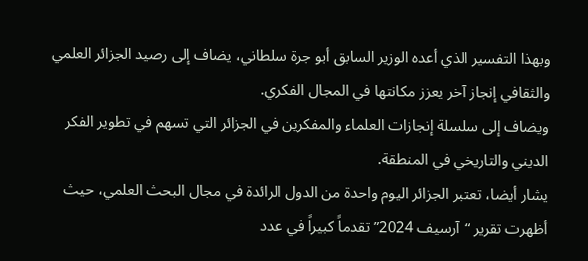وبهذا التفسير الذي أعده الوزير السابق أبو جرة سلطاني، يضاف إلى رصيد الجزائر العلمي والثقافي إنجاز آخر يعزز مكانتها في المجال الفكري.
ويضاف إلى سلسلة إنجازات العلماء والمفكرين في الجزائر التي تسهم في تطوير الفكر الديني والتاريخي في المنطقة.
يشار أيضا، تعتبر الجزائر اليوم واحدة من الدول الرائدة في مجال البحث العلمي، حيث أظهرت تقرير “آرسيف 2024” تقدماً كبيراً في عدد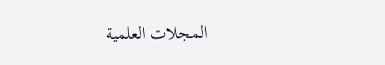المجلات العلمية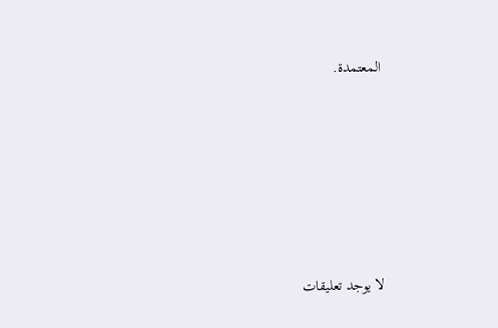المعتمدة.









لا يوجد تعليقات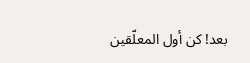بعد! كن أول المعلّقين